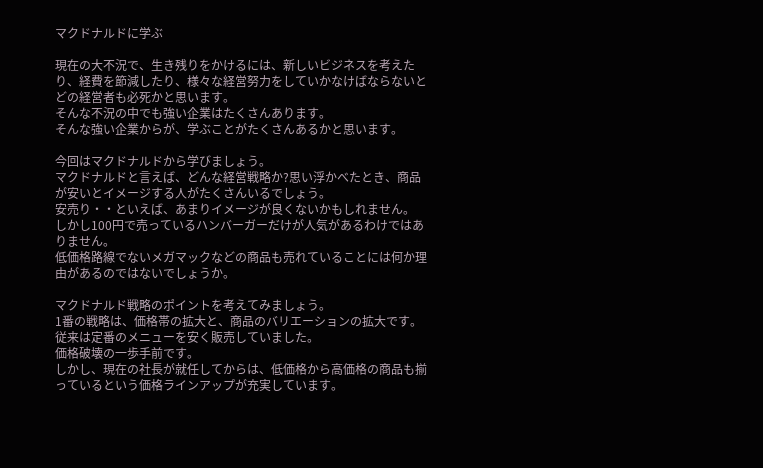マクドナルドに学ぶ

現在の大不況で、生き残りをかけるには、新しいビジネスを考えたり、経費を節減したり、様々な経営努力をしていかなけばならないとどの経営者も必死かと思います。
そんな不況の中でも強い企業はたくさんあります。
そんな強い企業からが、学ぶことがたくさんあるかと思います。

今回はマクドナルドから学びましょう。
マクドナルドと言えば、どんな経営戦略か?思い浮かべたとき、商品が安いとイメージする人がたくさんいるでしょう。
安売り・・といえば、あまりイメージが良くないかもしれません。
しかし100円で売っているハンバーガーだけが人気があるわけではありません。
低価格路線でないメガマックなどの商品も売れていることには何か理由があるのではないでしょうか。

マクドナルド戦略のポイントを考えてみましょう。
1番の戦略は、価格帯の拡大と、商品のバリエーションの拡大です。
従来は定番のメニューを安く販売していました。
価格破壊の一歩手前です。
しかし、現在の社長が就任してからは、低価格から高価格の商品も揃っているという価格ラインアップが充実しています。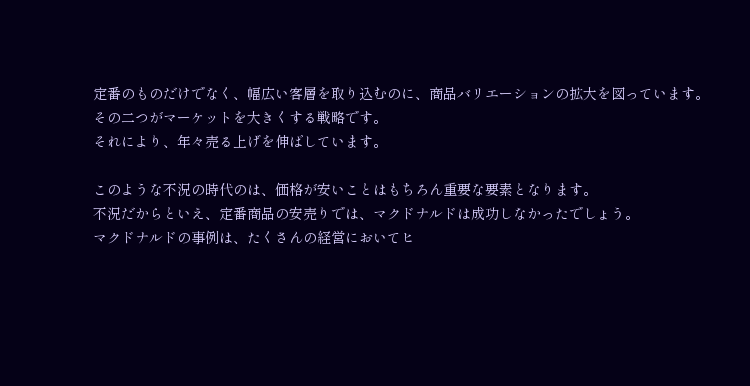定番のものだけでなく、幅広い客層を取り込むのに、商品バリエーションの拡大を図っています。
その二つがマーケットを大きくする戦略です。
それにより、年々売る上げを伸ばしています。

このような不況の時代のは、価格が安いことはもちろん重要な要素となります。
不況だからといえ、定番商品の安売りでは、マクドナルドは成功しなかったでしょう。
マクドナルドの事例は、たくさんの経営においてヒ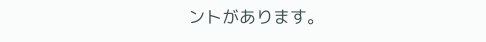ントがあります。